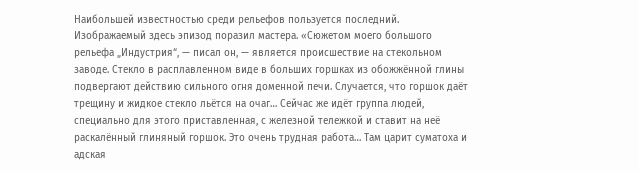Наибольшей известностью среди рельефов пользуется последний. Изображаемый здесь эпизод поразил мастера. «Сюжетом моего большого рельефа „Индустрия“, — писал он, — является происшествие на стекольном заводе. Стекло в расплавленном виде в больших горшках из обожжённой глины подвергают действию сильного огня доменной печи. Случается, что горшок даёт трещину и жидкое стекло льётся на очаг… Сейчас же идёт группа людей, специально для этого приставленная, с железной тележкой и ставит на неё раскалённый глиняный горшок. Это очень трудная работа… Там царит суматоха и адская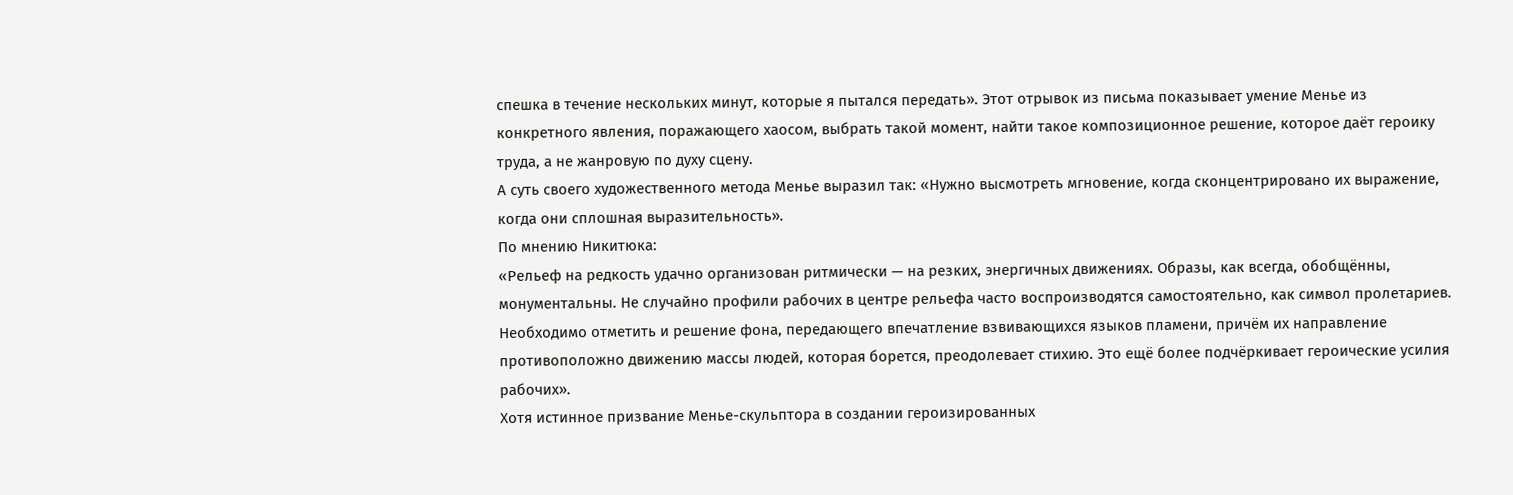спешка в течение нескольких минут, которые я пытался передать». Этот отрывок из письма показывает умение Менье из конкретного явления, поражающего хаосом, выбрать такой момент, найти такое композиционное решение, которое даёт героику труда, а не жанровую по духу сцену.
А суть своего художественного метода Менье выразил так: «Нужно высмотреть мгновение, когда сконцентрировано их выражение, когда они сплошная выразительность».
По мнению Никитюка:
«Рельеф на редкость удачно организован ритмически — на резких, энергичных движениях. Образы, как всегда, обобщённы, монументальны. Не случайно профили рабочих в центре рельефа часто воспроизводятся самостоятельно, как символ пролетариев. Необходимо отметить и решение фона, передающего впечатление взвивающихся языков пламени, причём их направление противоположно движению массы людей, которая борется, преодолевает стихию. Это ещё более подчёркивает героические усилия рабочих».
Хотя истинное призвание Менье-скульптора в создании героизированных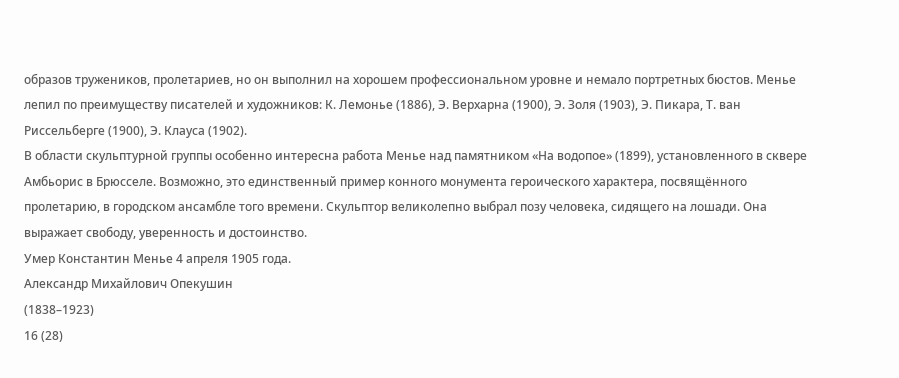образов тружеников, пролетариев, но он выполнил на хорошем профессиональном уровне и немало портретных бюстов. Менье лепил по преимуществу писателей и художников: К. Лемонье (1886), Э. Верхарна (1900), Э. Золя (1903), Э. Пикара, Т. ван Риссельберге (1900), Э. Клауса (1902).
В области скульптурной группы особенно интересна работа Менье над памятником «На водопое» (1899), установленного в сквере Амбьорис в Брюсселе. Возможно, это единственный пример конного монумента героического характера, посвящённого пролетарию, в городском ансамбле того времени. Скульптор великолепно выбрал позу человека, сидящего на лошади. Она выражает свободу, уверенность и достоинство.
Умер Константин Менье 4 апреля 1905 года.
Александр Михайлович Опекушин
(1838–1923)
16 (28)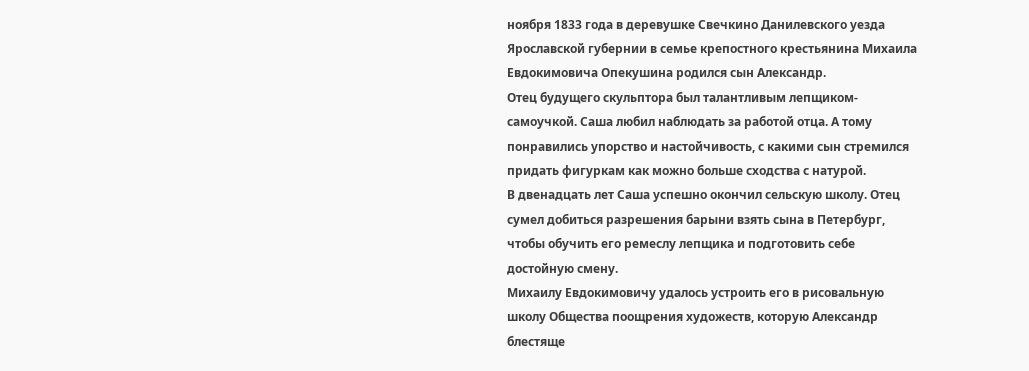ноября 1833 года в деревушке Свечкино Данилевского уезда Ярославской губернии в семье крепостного крестьянина Михаила Евдокимовича Опекушина родился сын Александр.
Отец будущего скульптора был талантливым лепщиком-самоучкой. Саша любил наблюдать за работой отца. А тому понравились упорство и настойчивость, с какими сын стремился придать фигуркам как можно больше сходства с натурой.
В двенадцать лет Саша успешно окончил сельскую школу. Отец сумел добиться разрешения барыни взять сына в Петербург, чтобы обучить его ремеслу лепщика и подготовить себе достойную смену.
Михаилу Евдокимовичу удалось устроить его в рисовальную школу Общества поощрения художеств, которую Александр блестяще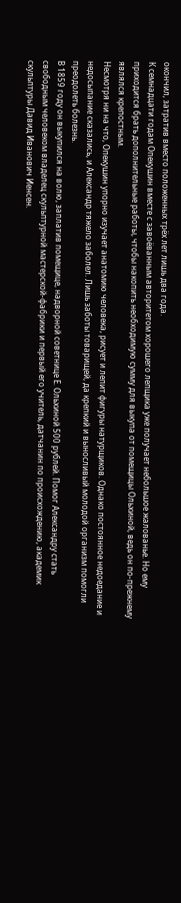окончил, затратив вместо положенных трёх лет лишь два года.
К семнадцати годам Опекушин вместе с завоёванным авторитетом хорошего лепщика уже получает небольшое жалованье. Но ему приходится брать дополнительные работы, чтобы накопить необходимую сумму для выкупа от помещицы Ольхиной, ведь он по-прежнему являлся крепостным.
Несмотря ни на что, Опекушин упорно изучает анатомию человека, рисует и лепит фигуры натурщиков. Однако постоянное недоедание и недосыпание сказались, и Александр тяжело заболел. Лишь заботы товарищей, да крепкий и выносливый молодой организм помогли преодолеть болезнь.
В 1859 году он выкупился на волю, заплатив помещице, надворной советнице Е. Ольхиной 500 рублей. Помог Александру стать свободным человеком владелец скульптурной мастерской-фабрики и первый его учитель, датчанин по происхождению, академик скульптуры Давид Иванович Иенсен.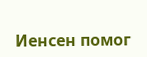Иенсен помог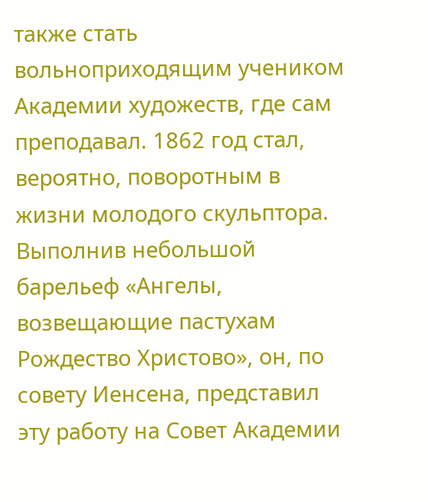также стать вольноприходящим учеником Академии художеств, где сам преподавал. 1862 год стал, вероятно, поворотным в жизни молодого скульптора. Выполнив небольшой барельеф «Ангелы, возвещающие пастухам Рождество Христово», он, по совету Иенсена, представил эту работу на Совет Академии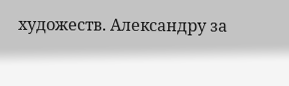художеств. Александру за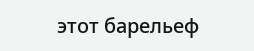этот барельеф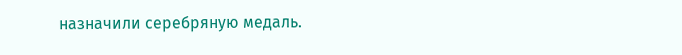назначили серебряную медаль.